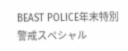BEAST POLICE年末特別警戒スペシャル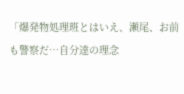「爆発物処理班とはいえ、瀬尾、お前も警察だ…自分達の理念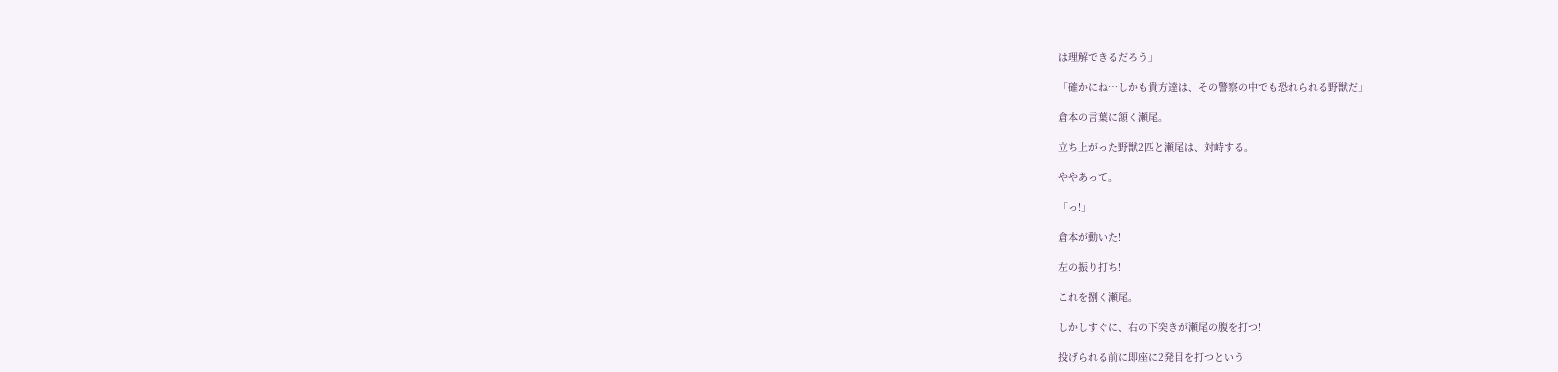は理解できるだろう」

「確かにね…しかも貴方達は、その警察の中でも恐れられる野獣だ」

倉本の言葉に頷く瀬尾。

立ち上がった野獣2匹と瀬尾は、対峙する。

ややあって。

「っ!」

倉本が動いた!

左の振り打ち!

これを捌く瀬尾。

しかしすぐに、右の下突きが瀬尾の腹を打つ!

投げられる前に即座に2発目を打つという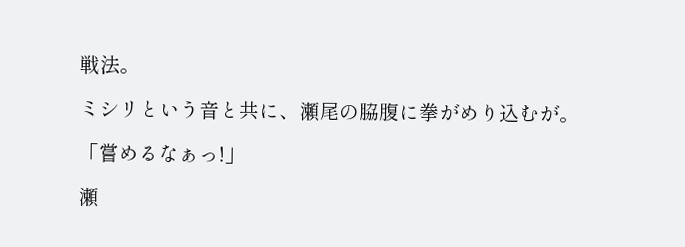戦法。

ミシリという音と共に、瀬尾の脇腹に拳がめり込むが。

「嘗めるなぁっ!」

瀬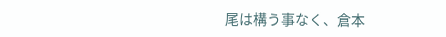尾は構う事なく、倉本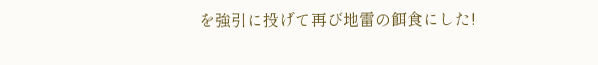を強引に投げて再び地雷の餌食にした!